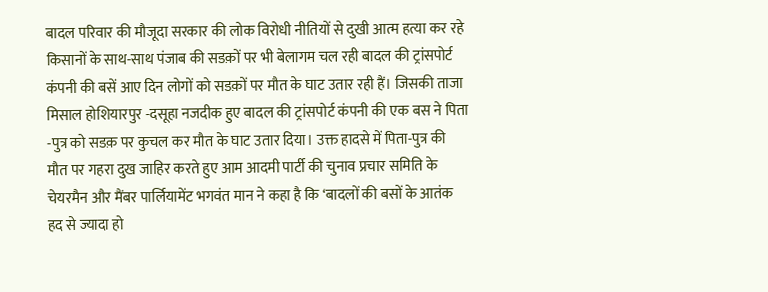बादल परिवार की मौजूदा सरकार की लोक विरोधी नीतियों से दुखी आत्म हत्या कर रहे किसानों के साथ-साथ पंजाब की सडक़ों पर भी बेलागम चल रही बादल की ट्रांसपोर्ट कंपनी की बसें आए दिन लोगों को सडक़ों पर मौत के घाट उतार रही हैं। जिसकी ताजा मिसाल होशियारपुर -दसूहा नजदीक हुए बादल की ट्रांसपोर्ट कंपनी की एक बस ने पिता -पुत्र को सडक़ पर कुचल कर मौत के घाट उतार दिया। उक्त हादसे में पिता-पुत्र की मौत पर गहरा दुख जाहिर करते हुए आम आदमी पार्टी की चुनाव प्रचार समिति के चेयरमैन और मैंबर पार्लियामेंट भगवंत मान ने कहा है कि ‘बादलों की बसों के आतंक हद से ज्यादा हो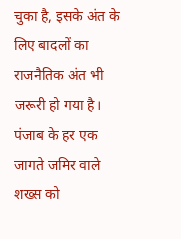चुका है, इसके अंत के लिए बादलों का राजनैतिक अंत भी जरूरी हो गया है। पंजाब के हर एक जागते जमिर वाले शख्स को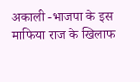अकाली -भाजपा के इस माफिया राज के खिलाफ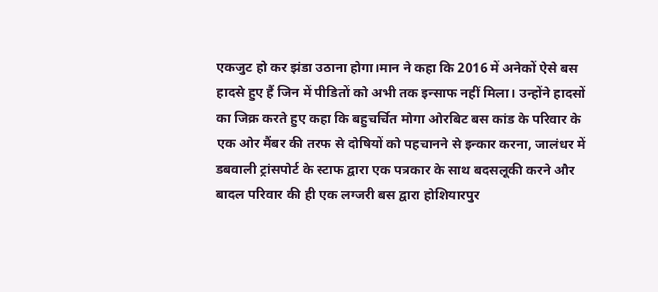एकजुट हो कर झंडा उठाना होगा।मान ने कहा कि 2016 में अनेकों ऐसे बस हादसे हुए हैं जिन में पीडितों को अभी तक इन्साफ नहीं मिला। उन्होंने हादसों का जिक्र करते हुए कहा कि बहुचर्चित मोगा ओरबिट बस कांड के परिवार के एक ओर मैंबर की तरफ से दोषियों को पहचानने से इन्कार करना, जालंधर में डबवाली ट्रांसपोर्ट के स्टाफ द्वारा एक पत्रकार के साथ बदसलूकी करने और बादल परिवार की ही एक लग्जरी बस द्वारा होशियारपुर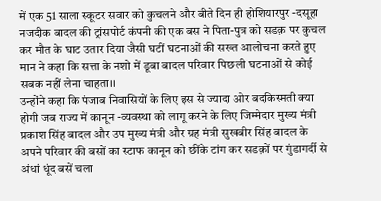में एक 51 साला स्कूटर सवार को कुचलने और बीते दिन ही होशियारपुर -दसूहा नजदीक बादल की ट्रांसपोर्ट कंपनी की एक बस ने पिता-पुत्र को सडक़ पर कुचल कर मौत के घाट उतार दिया जैसी घटीं घटनाओं की सख्त आलोचना करते हुए मान ने कहा कि सत्ता के नशो में डूबा बादल परिवार पिछली घटनाओं से कोई सबक नहीं लेना चाहता।।
उन्होंने कहा कि पंजाब निवासियों के लिए इस से ज्यादा ओर बदकिस्मती क्या होगी जब राज्य में कानून -व्यवस्था को लागू करने के लिए जिम्मेदार मुख्य मंत्री प्रकाश सिंह बादल और उप मुख्य मंत्री और ग्रह मंत्री सुखबीर सिंह बादल के अपने परिवार की बसों का स्टाफ कानून को छींके टांग कर सडक़ों पर गुंडागर्दी से अंधां धूंद बसें चला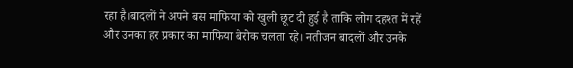रहा है।बादलों ने अपने बस माफिया को खुली छूट दी हुई है ताकि लोग दहश्त में रहें और उनका हर प्रकार का माफिया बेरोक चलता रहे। नतीजन बादलों और उनके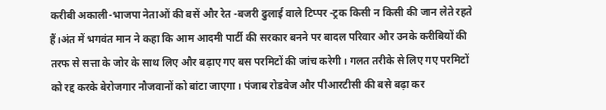करीबी अकाली-भाजपा नेताओं की बसें और रेत -बजरी ढुलाई वाले टिप्पर -ट्रक किसी न किसी की जान लेते रहते हैं।अंत में भगवंत मान ने कहा कि आम आदमी पार्टी की सरकार बनने पर बादल परिवार और उनके करीबियों की तरफ से सत्ता के जोर के साथ लिए और बढ़ाए गए बस परमिटों की जांच करेगी। गलत तरीके से लिए गए परमिटों को रद्द करके बेरोजगार नौजवानों को बांटा जाएगा। पंजाब रोडवेज और पीआरटीसी की बसे बढ़ा कर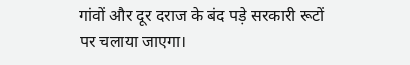गांवों और दूर दराज के बंद पड़े सरकारी रूटों पर चलाया जाएगा।